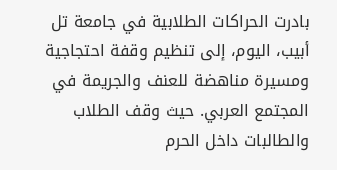بادرت الحراكات الطلابية في جامعة تل أبيب، اليوم، إلى تنظيم وقفة احتجاجية ومسيرة مناهضة للعنف والجريمة في المجتمع العربي. حيث وقف الطلاب والطالبات داخل الحرم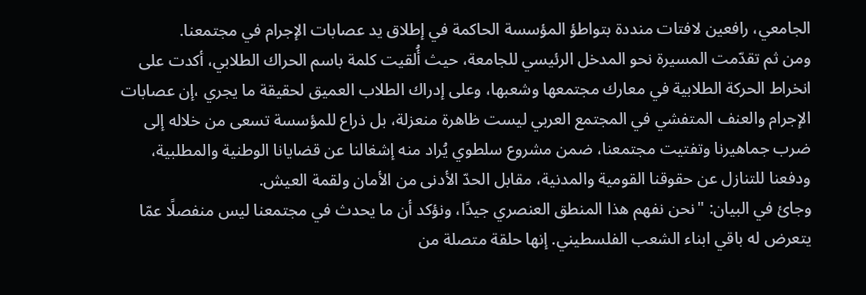الجامعي، رافعين لافتات منددة بتواطؤ المؤسسة الحاكمة في إطلاق يد عصابات الإجرام في مجتمعنا.
ومن ثم تقدّمت المسيرة نحو المدخل الرئيسي للجامعة، حيث أُلقيت كلمة باسم الحراك الطلابي، أكدت على انخراط الحركة الطلابية في معارك مجتمعها وشعبها، وعلى إدراك الطلاب العميق لحقيقة ما يجري ،إن عصابات الإجرام والعنف المتفشي في المجتمع العربي ليست ظاهرة منعزلة، بل ذراع للمؤسسة تسعى من خلاله إلى ضرب جماهيرنا وتفتيت مجتمعنا، ضمن مشروع سلطوي يُراد منه إشغالنا عن قضايانا الوطنية والمطلبية، ودفعنا للتنازل عن حقوقنا القومية والمدنية، مقابل الحدّ الأدنى من الأمان ولقمة العيش.
وجائ في البيان: "نحن نفهم هذا المنطق العنصري جيدًا، ونؤكد أن ما يحدث في مجتمعنا ليس منفصلًا عمّا يتعرض له باقي ابناء الشعب الفلسطيني. إنها حلقة متصلة من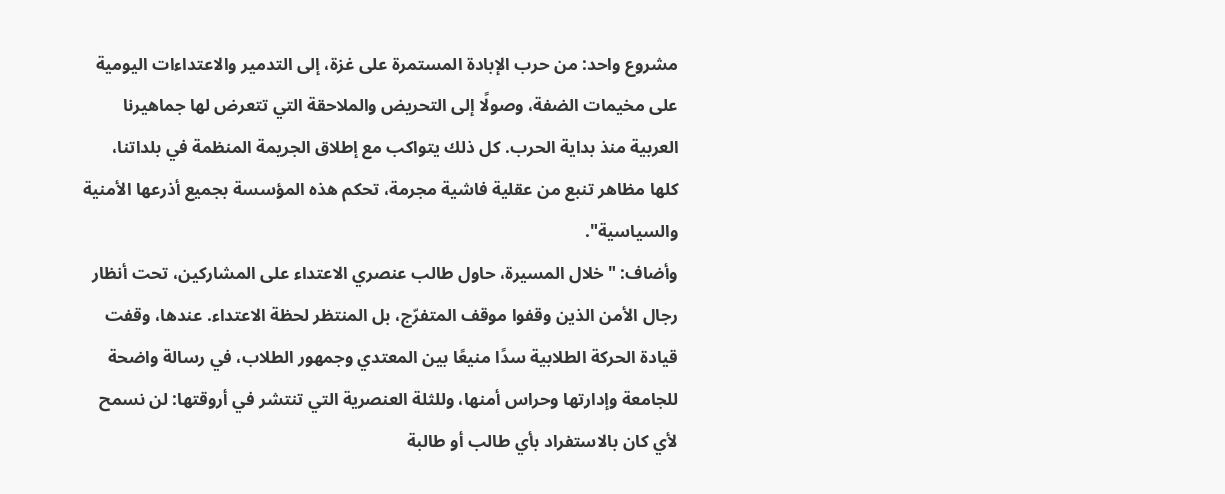مشروع واحد: من حرب الإبادة المستمرة على غزة، إلى التدمير والاعتداءات اليومية على مخيمات الضفة، وصولًا إلى التحريض والملاحقة التي تتعرض لها جماهيرنا العربية منذ بداية الحرب. كل ذلك يتواكب مع إطلاق الجريمة المنظمة في بلداتنا، كلها مظاهر تنبع من عقلية فاشية مجرمة، تحكم هذه المؤسسة بجميع أذرعها الأمنية والسياسية".
وأضاف: "خلال المسيرة، حاول طالب عنصري الاعتداء على المشاركين، تحت أنظار رجال الأمن الذين وقفوا موقف المتفرّج، بل المنتظر لحظة الاعتداء. عندها، وقفت قيادة الحركة الطلابية سدًا منيعًا بين المعتدي وجمهور الطلاب، في رسالة واضحة للجامعة وإدارتها وحراس أمنها، وللثلة العنصرية التي تنتشر في أروقتها: لن نسمح لأي كان بالاستفراد بأي طالب أو طالبة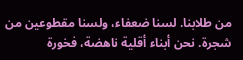من طلابنا. لسنا ضعفاء، ولسنا مقطوعين من شجرة. نحن أبناء أقلية ناهضة، فخورة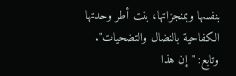بنفسها وبمنجزاتها، بنت أطر وحدتها الكفاحية بالنضال والتضحيات".
وتابع: "إن هذا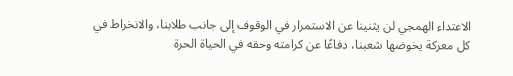الاعتداء الهمجي لن يثنينا عن الاستمرار في الوقوف إلى جانب طلابنا، والانخراط في كل معركة يخوضها شعبنا، دفاعًا عن كرامته وحقه في الحياة الحرة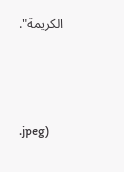الكريمة".




.jpeg)